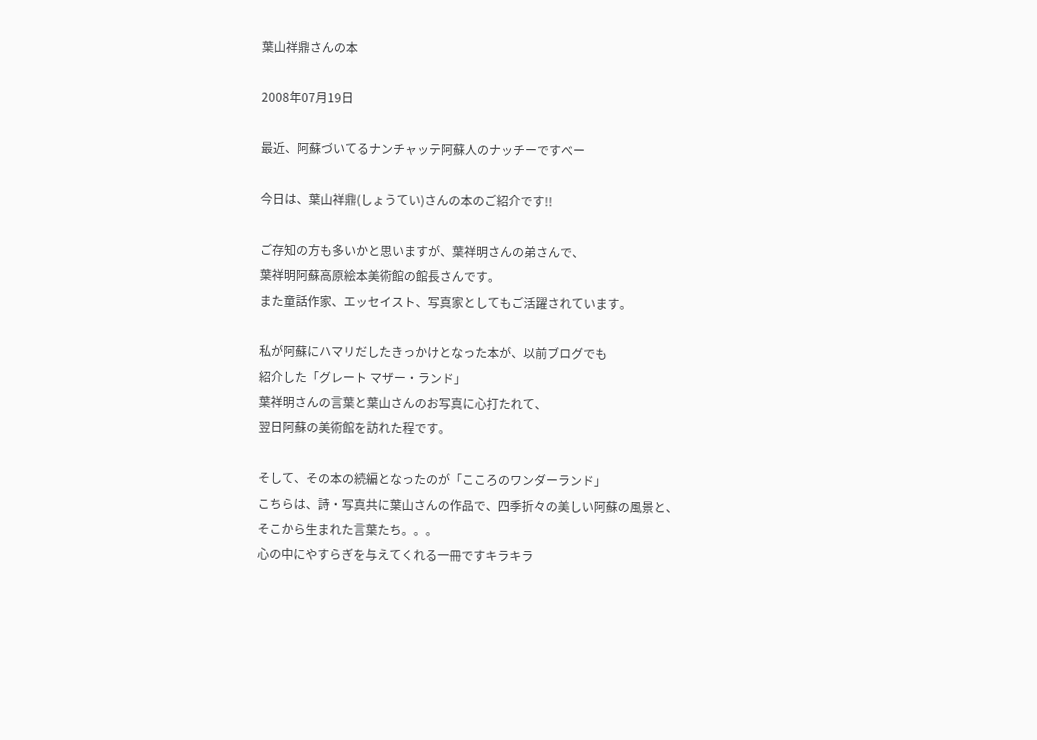葉山祥鼎さんの本

2008年07月19日

最近、阿蘇づいてるナンチャッテ阿蘇人のナッチーですべー

今日は、葉山祥鼎(しょうてい)さんの本のご紹介です!!

ご存知の方も多いかと思いますが、葉祥明さんの弟さんで、
葉祥明阿蘇高原絵本美術館の館長さんです。
また童話作家、エッセイスト、写真家としてもご活躍されています。

私が阿蘇にハマリだしたきっかけとなった本が、以前ブログでも
紹介した「グレート マザー・ランド」
葉祥明さんの言葉と葉山さんのお写真に心打たれて、
翌日阿蘇の美術館を訪れた程です。

そして、その本の続編となったのが「こころのワンダーランド」
こちらは、詩・写真共に葉山さんの作品で、四季折々の美しい阿蘇の風景と、
そこから生まれた言葉たち。。。
心の中にやすらぎを与えてくれる一冊ですキラキラ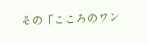その「こころのワン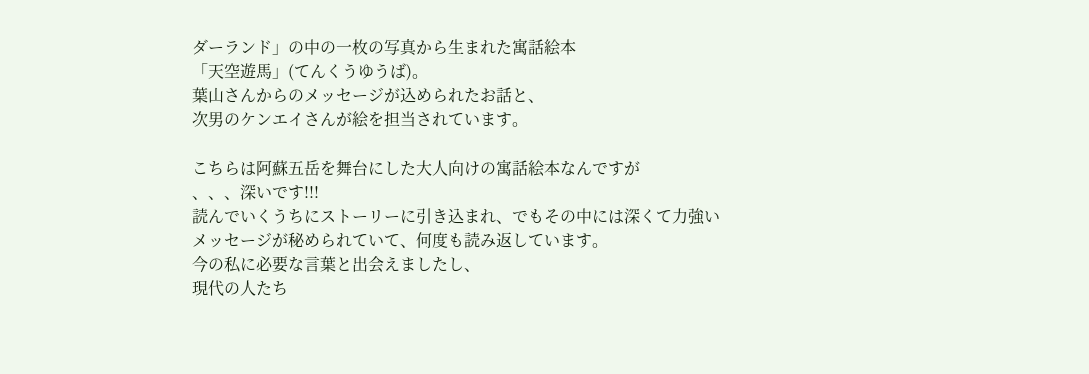ダーランド」の中の一枚の写真から生まれた寓話絵本
「天空遊馬」(てんくうゆうば)。
葉山さんからのメッセージが込められたお話と、
次男のケンエイさんが絵を担当されています。

こちらは阿蘇五岳を舞台にした大人向けの寓話絵本なんですが
、、、深いです!!!
読んでいくうちにストーリーに引き込まれ、でもその中には深くて力強い
メッセージが秘められていて、何度も読み返しています。
今の私に必要な言葉と出会えましたし、
現代の人たち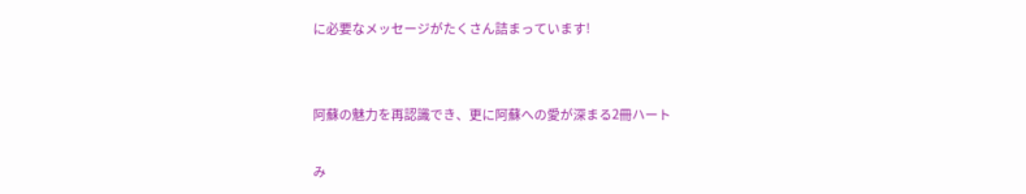に必要なメッセージがたくさん詰まっています!


阿蘇の魅力を再認識でき、更に阿蘇への愛が深まる2冊ハート

み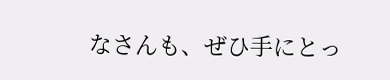なさんも、ぜひ手にとっ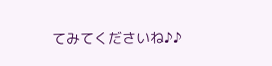てみてくださいね♪♪